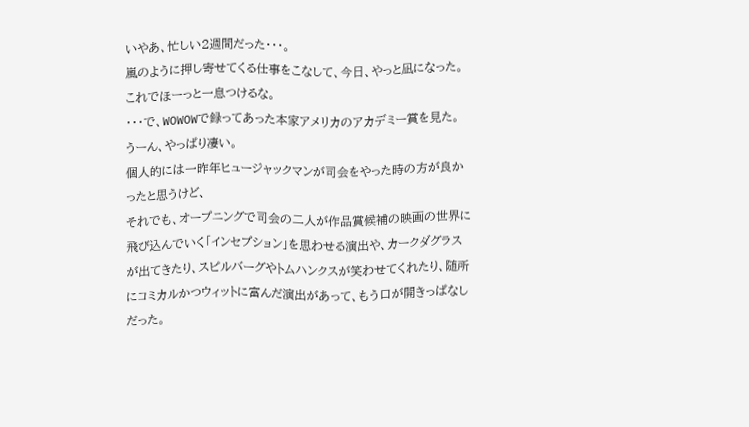いやあ、忙しい2週間だった・・・。
嵐のように押し寄せてくる仕事をこなして、今日、やっと凪になった。
これでほーっと一息つけるな。
・・・で、WOWOWで録ってあった本家アメリカのアカデミー賞を見た。
うーん、やっぱり凄い。
個人的には一昨年ヒュージャックマンが司会をやった時の方が良かったと思うけど、
それでも、オープニングで司会の二人が作品賞候補の映画の世界に飛び込んでいく「インセプション」を思わせる演出や、カークダグラスが出てきたり、スピルバーグやトムハンクスが笑わせてくれたり、随所にコミカルかつウィットに富んだ演出があって、もう口が開きっぱなしだった。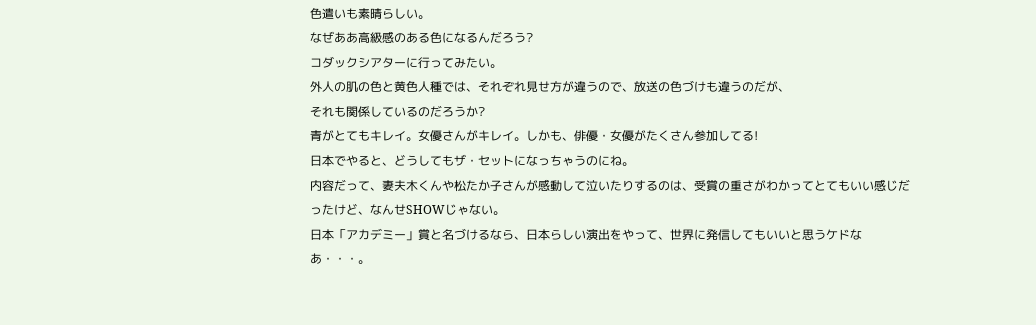色遣いも素晴らしい。
なぜああ高級感のある色になるんだろう?
コダックシアターに行ってみたい。
外人の肌の色と黄色人種では、それぞれ見せ方が違うので、放送の色づけも違うのだが、
それも関係しているのだろうか?
青がとてもキレイ。女優さんがキレイ。しかも、俳優・女優がたくさん参加してる!
日本でやると、どうしてもザ・セットになっちゃうのにね。
内容だって、妻夫木くんや松たか子さんが感動して泣いたりするのは、受賞の重さがわかってとてもいい感じだったけど、なんせSHOWじゃない。
日本「アカデミー」賞と名づけるなら、日本らしい演出をやって、世界に発信してもいいと思うケドなあ・・・。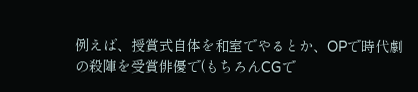例えば、授賞式自体を和室でやるとか、OPで時代劇の殺陣を受賞俳優で(もちろんCGで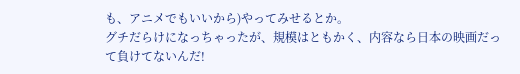も、アニメでもいいから)やってみせるとか。
グチだらけになっちゃったが、規模はともかく、内容なら日本の映画だって負けてないんだ!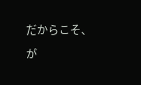だからこそ、
が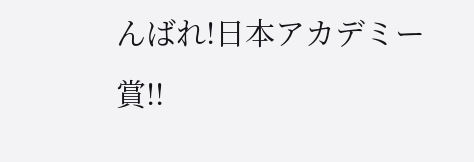んばれ!日本アカデミー賞!!